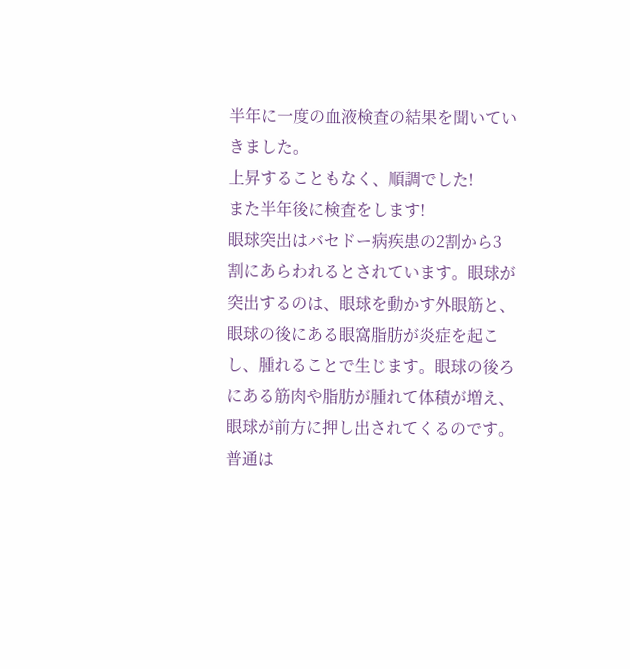半年に一度の血液検査の結果を聞いていきました。
上昇することもなく、順調でした!
また半年後に検査をします!
眼球突出はバセドー病疾患の2割から3割にあらわれるとされています。眼球が突出するのは、眼球を動かす外眼筋と、眼球の後にある眼窩脂肪が炎症を起こし、腫れることで生じます。眼球の後ろにある筋肉や脂肪が腫れて体積が増え、眼球が前方に押し出されてくるのです。普通は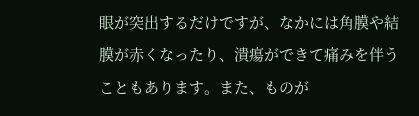眼が突出するだけですが、なかには角膜や結膜が赤くなったり、潰瘍ができて痛みを伴うこともあります。また、ものが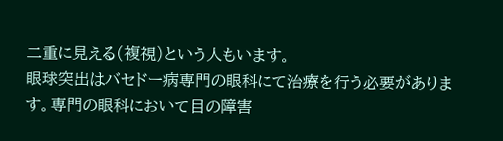二重に見える(複視)という人もいます。
眼球突出はバセドー病専門の眼科にて治療を行う必要があります。専門の眼科において目の障害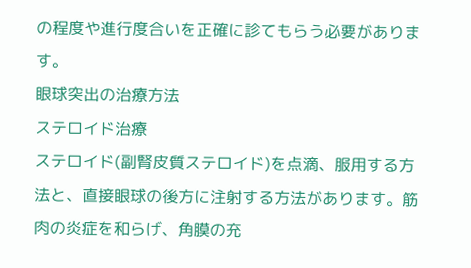の程度や進行度合いを正確に診てもらう必要があります。
眼球突出の治療方法
ステロイド治療
ステロイド(副腎皮質ステロイド)を点滴、服用する方法と、直接眼球の後方に注射する方法があります。筋肉の炎症を和らげ、角膜の充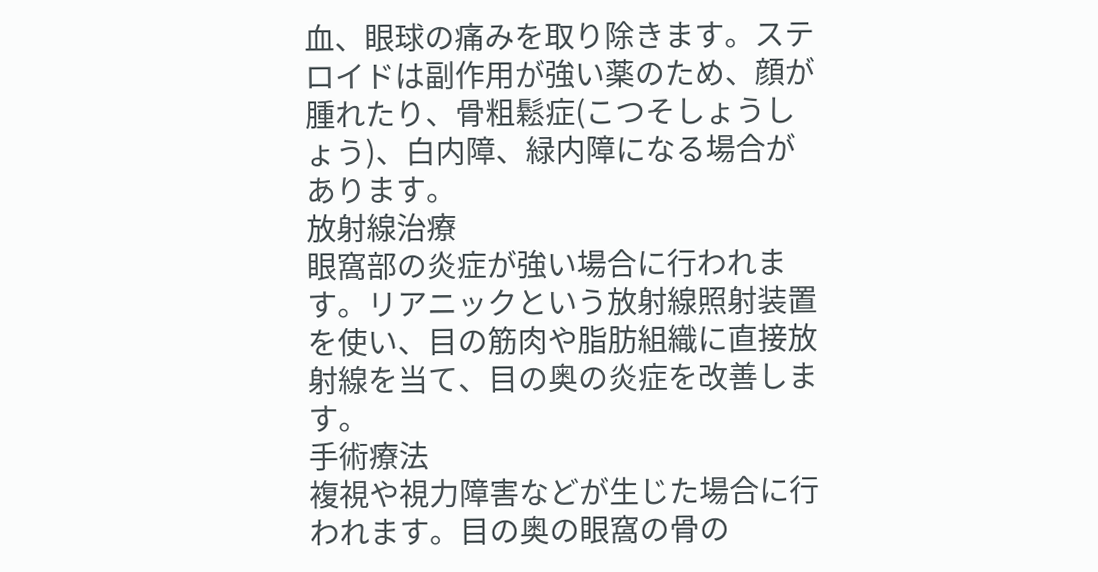血、眼球の痛みを取り除きます。ステロイドは副作用が強い薬のため、顔が腫れたり、骨粗鬆症(こつそしょうしょう)、白内障、緑内障になる場合があります。
放射線治療
眼窩部の炎症が強い場合に行われます。リアニックという放射線照射装置を使い、目の筋肉や脂肪組織に直接放射線を当て、目の奥の炎症を改善します。
手術療法
複視や視力障害などが生じた場合に行われます。目の奥の眼窩の骨の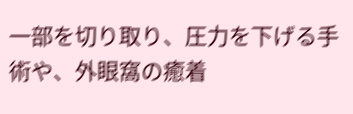一部を切り取り、圧力を下げる手術や、外眼窩の癒着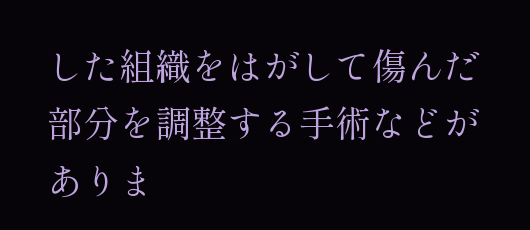した組織をはがして傷んだ部分を調整する手術などがありま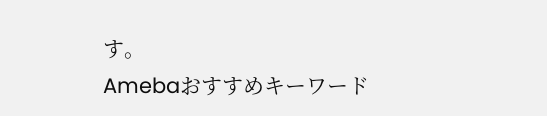す。
Amebaおすすめキーワード